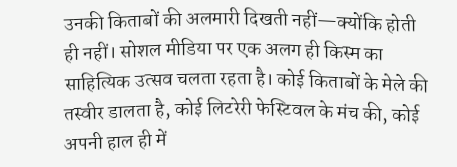उनकी किताबों की अलमारी दिखती नहीं—क्योंकि होती ही नहीं। सोशल मीडिया पर एक अलग ही किस्म का साहित्यिक उत्सव चलता रहता है। कोई किताबों के मेले की तस्वीर डालता है, कोई लिटरेरी फेस्टिवल के मंच की, कोई अपनी हाल ही में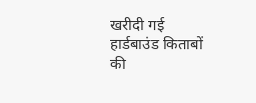खरीदी गई हार्डबाउंड किताबों की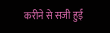करीने से सजी हुई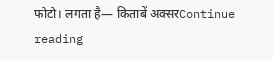फोटो। लगता है— किताबें अक्सरContinue reading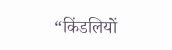“किंडलियों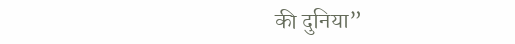की दुनिया”